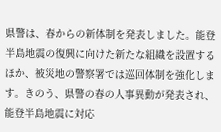県警は、春からの新体制を発表しました。能登半島地震の復興に向けた新たな組織を設置するほか、被災地の警察署では巡回体制を強化します。きのう、県警の春の人事異動が発表され、能登半島地震に対応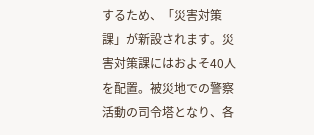するため、「災害対策課」が新設されます。災害対策課にはおよそ40人を配置。被災地での警察活動の司令塔となり、各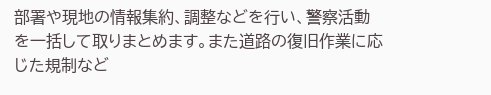部署や現地の情報集約、調整などを行い、警察活動を一括して取りまとめます。また道路の復旧作業に応じた規制など